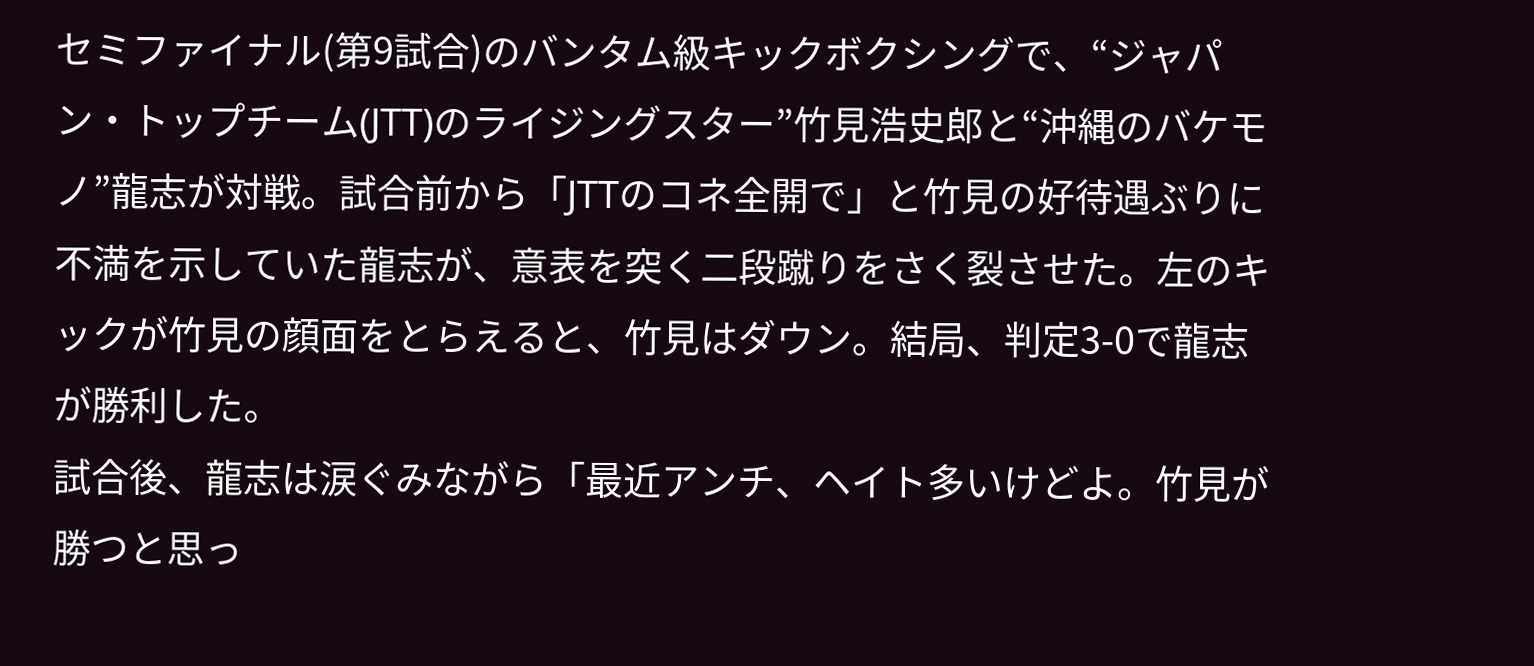セミファイナル(第9試合)のバンタム級キックボクシングで、“ジャパン・トップチーム(JTT)のライジングスター”竹見浩史郎と“沖縄のバケモノ”龍志が対戦。試合前から「JTTのコネ全開で」と竹見の好待遇ぶりに不満を示していた龍志が、意表を突く二段蹴りをさく裂させた。左のキックが竹見の顔面をとらえると、竹見はダウン。結局、判定3-0で龍志が勝利した。
試合後、龍志は涙ぐみながら「最近アンチ、ヘイト多いけどよ。竹見が勝つと思っ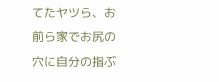てたヤツら、お前ら家でお尻の穴に自分の指ぶ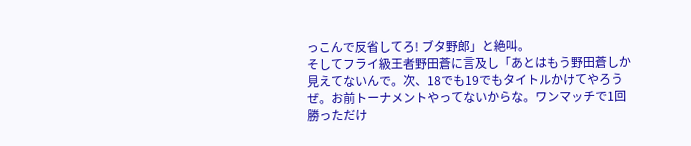っこんで反省してろ! ブタ野郎」と絶叫。
そしてフライ級王者野田蒼に言及し「あとはもう野田蒼しか見えてないんで。次、18でも19でもタイトルかけてやろうぜ。お前トーナメントやってないからな。ワンマッチで1回勝っただけ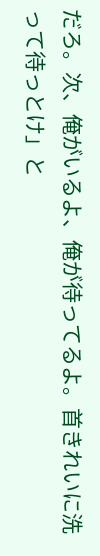だろ。次、俺がいるよ、俺が待ってるよ。首きれいに洗って待っとけ」と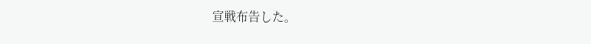宣戦布告した。